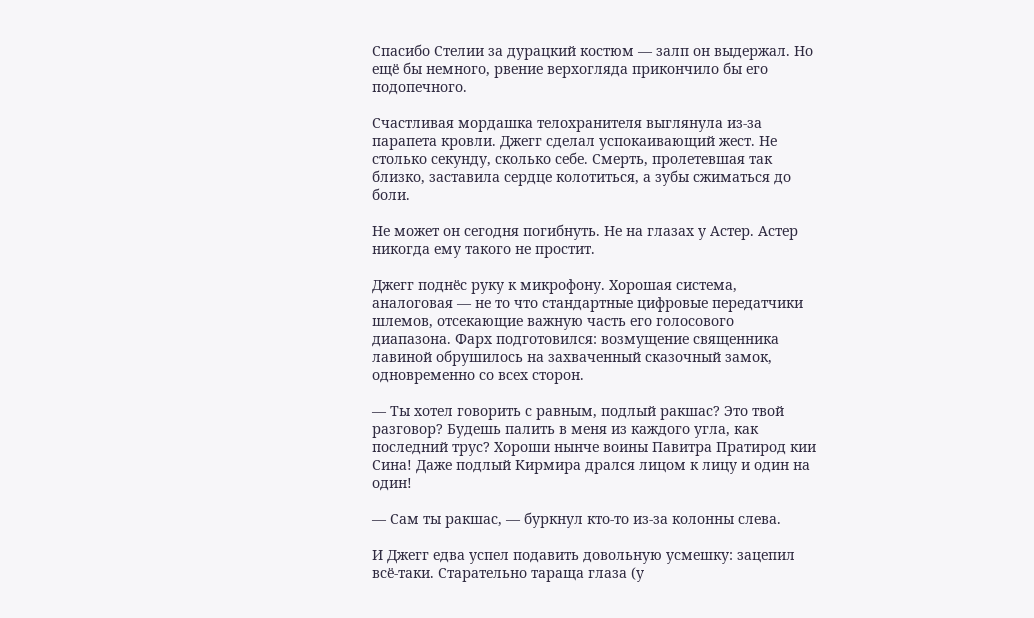Спасибо Стелии за дурацкий костюм — залп он выдержал. Но ещё бы немного, рвение верхогляда прикончило бы его подопечного.

Счастливая мордашка телохранителя выглянула из-за парапета кровли. Джегг сделал успокаивающий жест. Не столько секунду, сколько себе. Смерть, пролетевшая так близко, заставила сердце колотиться, а зубы сжиматься до боли.

Не может он сегодня погибнуть. Не на глазах у Астер. Астер никогда ему такого не простит.

Джегг поднёс руку к микрофону. Хорошая система, аналоговая — не то что стандартные цифровые передатчики шлемов, отсекающие важную часть его голосового диапазона. Фарх подготовился: возмущение священника лавиной обрушилось на захваченный сказочный замок, одновременно со всех сторон.

— Ты хотел говорить с равным, подлый ракшас? Это твой разговор? Будешь палить в меня из каждого угла, как последний трус? Хороши нынче воины Павитра Пратирод кии Сина! Даже подлый Кирмира дрался лицом к лицу и один на один!

— Сам ты ракшас, — буркнул кто-то из-за колонны слева.

И Джегг едва успел подавить довольную усмешку: зацепил всё-таки. Старательно тараща глаза (у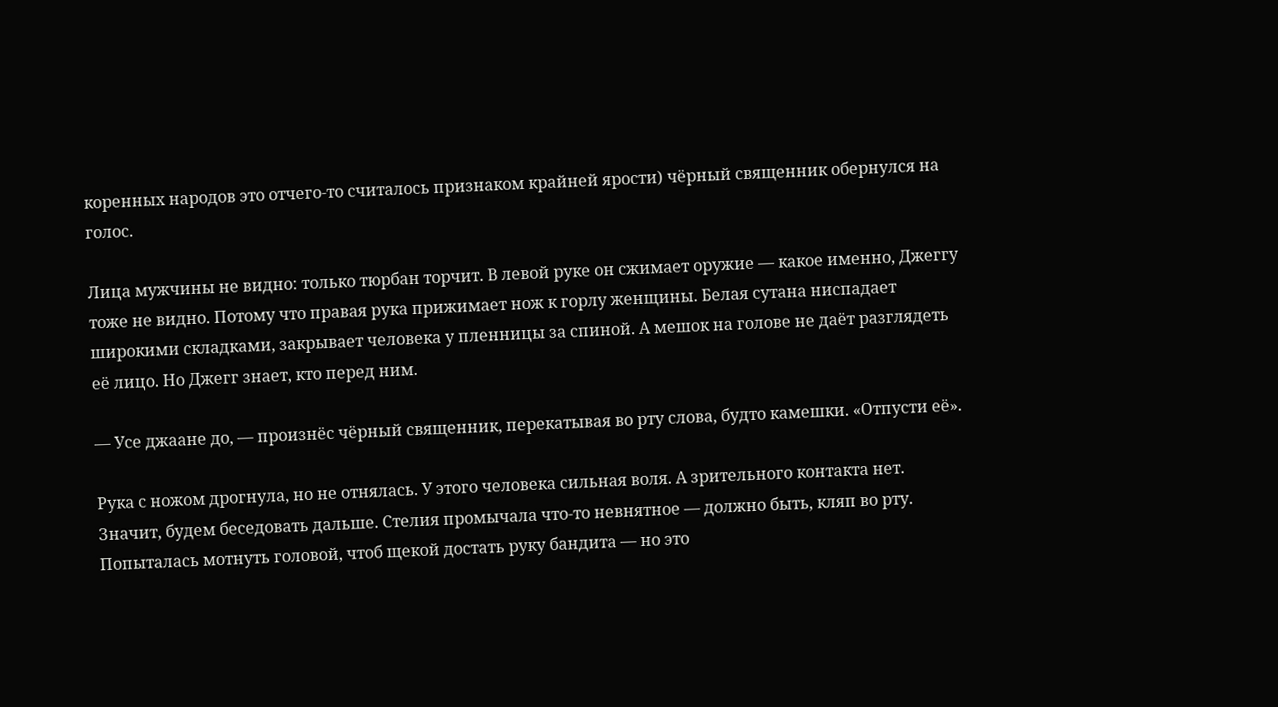коренных народов это отчего-то считалось признаком крайней ярости) чёрный священник обернулся на голос.

Лица мужчины не видно: только тюрбан торчит. В левой руке он сжимает оружие — какое именно, Джеггу тоже не видно. Потому что правая рука прижимает нож к горлу женщины. Белая сутана ниспадает широкими складками, закрывает человека у пленницы за спиной. А мешок на голове не даёт разглядеть её лицо. Но Джегг знает, кто перед ним.

— Усе джаане до, — произнёс чёрный священник, перекатывая во рту слова, будто камешки. «Отпусти её».

Рука с ножом дрогнула, но не отнялась. У этого человека сильная воля. А зрительного контакта нет. Значит, будем беседовать дальше. Стелия промычала что-то невнятное — должно быть, кляп во рту. Попыталась мотнуть головой, чтоб щекой достать руку бандита — но это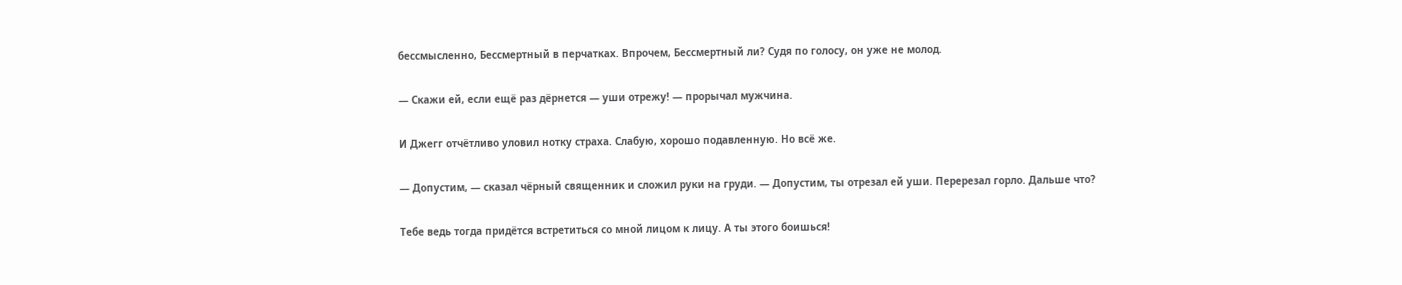бессмысленно, Бессмертный в перчатках. Впрочем, Бессмертный ли? Судя по голосу, он уже не молод.

— Скажи ей, если ещё раз дёрнется — уши отрежу! — прорычал мужчина.

И Джегг отчётливо уловил нотку страха. Слабую, хорошо подавленную. Но всё же.

— Допустим, — сказал чёрный священник и сложил руки на груди. — Допустим, ты отрезал ей уши. Перерезал горло. Дальше что?

Тебе ведь тогда придётся встретиться со мной лицом к лицу. А ты этого боишься!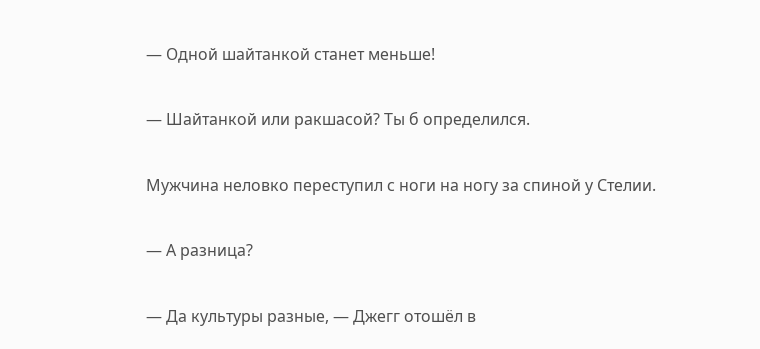— Одной шайтанкой станет меньше!

— Шайтанкой или ракшасой? Ты б определился.

Мужчина неловко переступил с ноги на ногу за спиной у Стелии.

— А разница?

— Да культуры разные, — Джегг отошёл в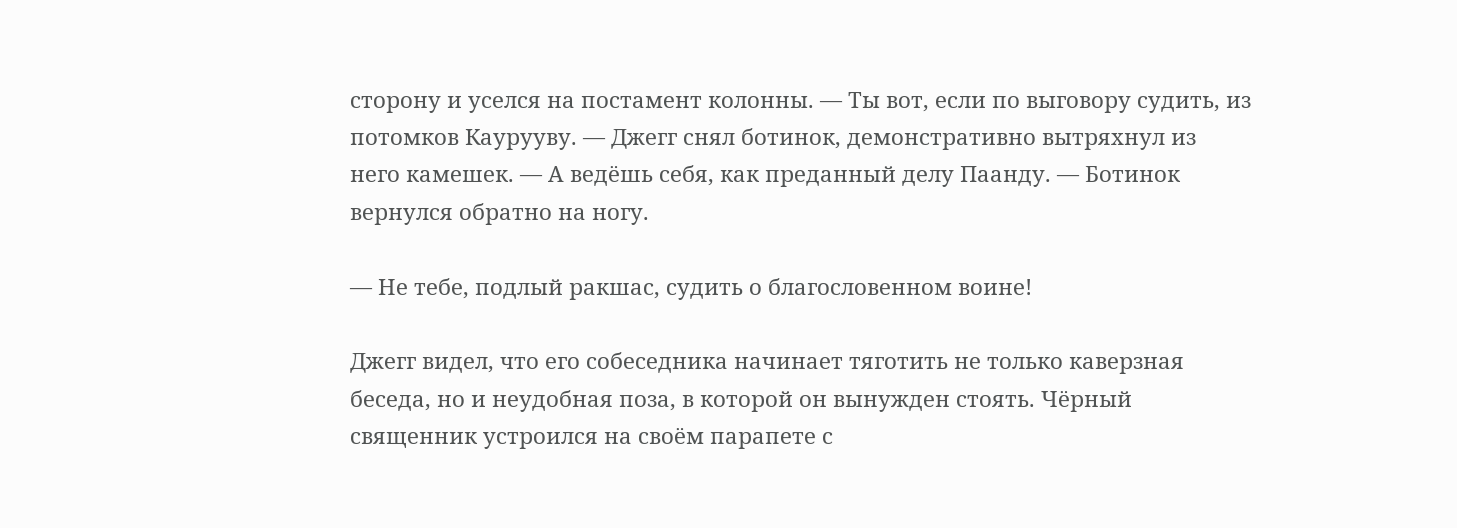сторону и уселся на постамент колонны. — Ты вот, если по выговору судить, из потомков Каурууву. — Джегг снял ботинок, демонстративно вытряхнул из него камешек. — А ведёшь себя, как преданный делу Паанду. — Ботинок вернулся обратно на ногу.

— Не тебе, подлый ракшас, судить о благословенном воине!

Джегг видел, что его собеседника начинает тяготить не только каверзная беседа, но и неудобная поза, в которой он вынужден стоять. Чёрный священник устроился на своём парапете с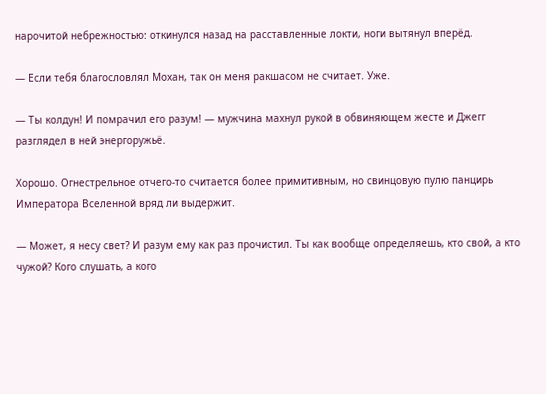нарочитой небрежностью: откинулся назад на расставленные локти, ноги вытянул вперёд.

— Если тебя благословлял Мохан, так он меня ракшасом не считает. Уже.

— Ты колдун! И помрачил его разум! — мужчина махнул рукой в обвиняющем жесте и Джегг разглядел в ней энергоружьё.

Хорошо. Огнестрельное отчего-то считается более примитивным, но свинцовую пулю панцирь Императора Вселенной вряд ли выдержит.

— Может, я несу свет? И разум ему как раз прочистил. Ты как вообще определяешь, кто свой, а кто чужой? Кого слушать, а кого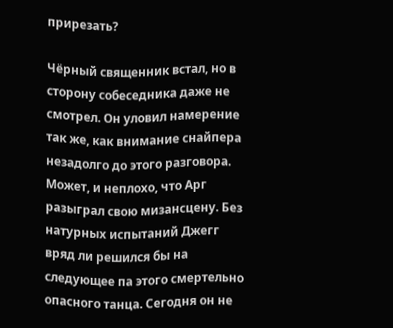прирезать?

Чёрный священник встал, но в сторону собеседника даже не смотрел. Он уловил намерение так же, как внимание снайпера незадолго до этого разговора. Может, и неплохо, что Арг разыграл свою мизансцену. Без натурных испытаний Джегг вряд ли решился бы на следующее па этого смертельно опасного танца. Сегодня он не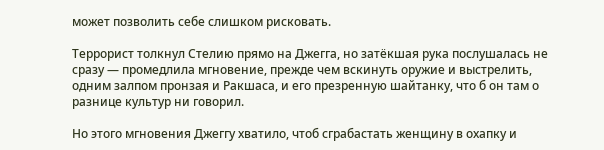может позволить себе слишком рисковать.

Террорист толкнул Стелию прямо на Джегга, но затёкшая рука послушалась не сразу — промедлила мгновение, прежде чем вскинуть оружие и выстрелить, одним залпом пронзая и Ракшаса, и его презренную шайтанку, что б он там о разнице культур ни говорил.

Но этого мгновения Джеггу хватило, чтоб сграбастать женщину в охапку и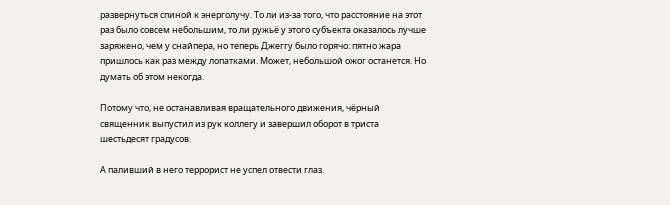развернуться спиной к энерголучу. То ли из-за того, что расстояние на этот раз было совсем небольшим, то ли ружьё у этого субъекта оказалось лучше заряжено, чем у снайпера, но теперь Джеггу было горячо: пятно жара пришлось как раз между лопатками. Может, небольшой ожог останется. Но думать об этом некогда.

Потому что, не останавливая вращательного движения, чёрный священник выпустил из рук коллегу и завершил оборот в триста шестьдесят градусов.

А паливший в него террорист не успел отвести глаз.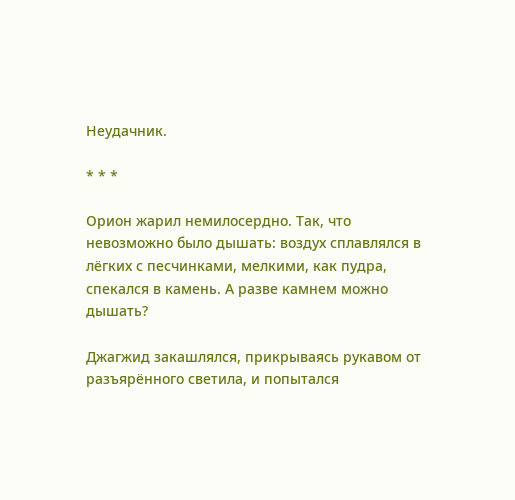Неудачник.

* * *

Орион жарил немилосердно. Так, что невозможно было дышать: воздух сплавлялся в лёгких с песчинками, мелкими, как пудра, спекался в камень. А разве камнем можно дышать?

Джагжид закашлялся, прикрываясь рукавом от разъярённого светила, и попытался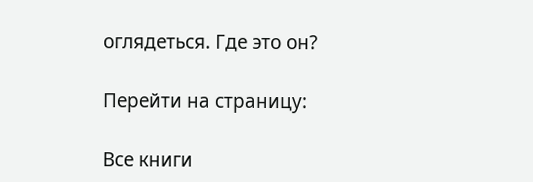оглядеться. Где это он?

Перейти на страницу:

Все книги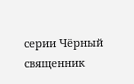серии Чёрный священник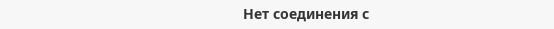Нет соединения с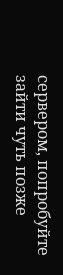сервером, попробуйте зайти чуть позже